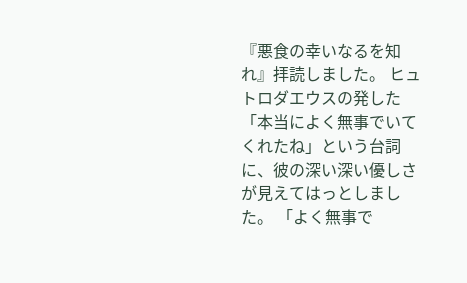『悪食の幸いなるを知れ』拝読しました。 ヒュトロダエウスの発した「本当によく無事でいてくれたね」という台詞に、彼の深い深い優しさが見えてはっとしました。 「よく無事で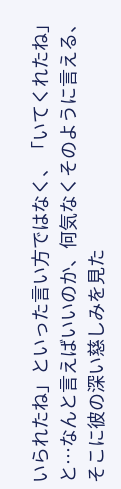いられたね」といった言い方ではなく、「いてくれたね」と…なんと言えばいいのか、何気なくそのように言える、そこに彼の深い慈しみを見た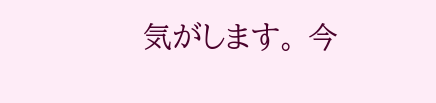気がします。 今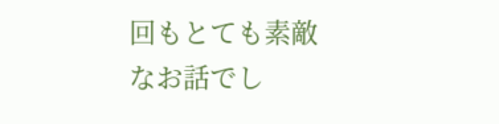回もとても素敵なお話でし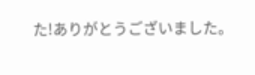た!ありがとうございました。